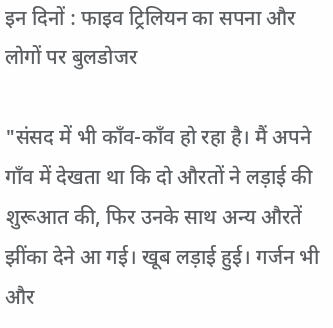इन दिनों : फाइव ट्रिलियन का सपना और लोगों पर बुलडोजर

"संसद में भी काँव-काँव हो रहा है। मैं अपने गाँव में देखता था कि दो औरतों ने लड़ाई की शुरूआत की, फिर उनके साथ अन्य औरतें झींका देने आ गई। खूब लड़ाई हुई। गर्जन भी और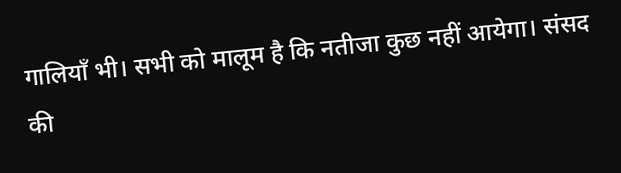गालियाँ भी। सभी को मालूम है कि नतीजा कुछ नहीं आयेगा। संसद की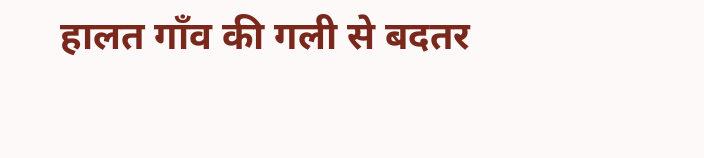हालत गाँव की गली से बदतर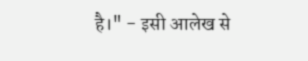है।" - इसी आलेख से